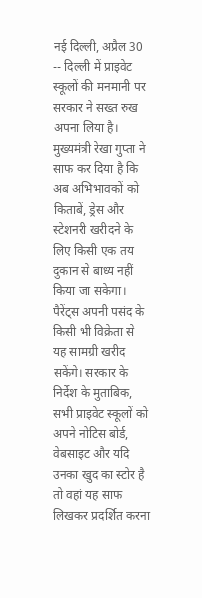नई दिल्ली, अप्रैल 30 -- दिल्ली में प्राइवेट स्कूलों की मनमानी पर सरकार ने सख्त रुख अपना लिया है। मुख्यमंत्री रेखा गुप्ता ने साफ कर दिया है कि अब अभिभावकों को किताबें, ड्रेस और स्टेशनरी खरीदने के लिए किसी एक तय दुकान से बाध्य नहीं किया जा सकेगा। पैरेंट्स अपनी पसंद के किसी भी विक्रेता से यह सामग्री खरीद सकेंगे। सरकार के निर्देश के मुताबिक, सभी प्राइवेट स्कूलों को अपने नोटिस बोर्ड, वेबसाइट और यदि उनका खुद का स्टोर है तो वहां यह साफ लिखकर प्रदर्शित करना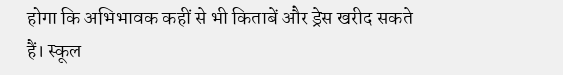होगा कि अभिभावक कहीं से भी किताबें और ड्रेस खरीद सकते हैं। स्कूल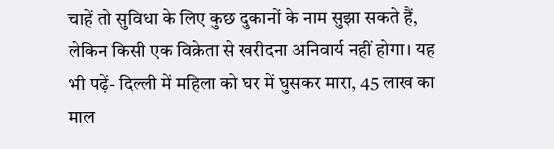चाहें तो सुविधा के लिए कुछ दुकानों के नाम सुझा सकते हैं, लेकिन किसी एक विक्रेता से खरीदना अनिवार्य नहीं होगा। यह भी पढ़ें- दिल्ली में महिला को घर में घुसकर मारा, 45 लाख का माल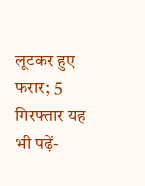लूटकर हुए फरार; 5 गिरफ्तार यह भी पढ़ें-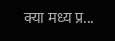क्या मध्य प्र...